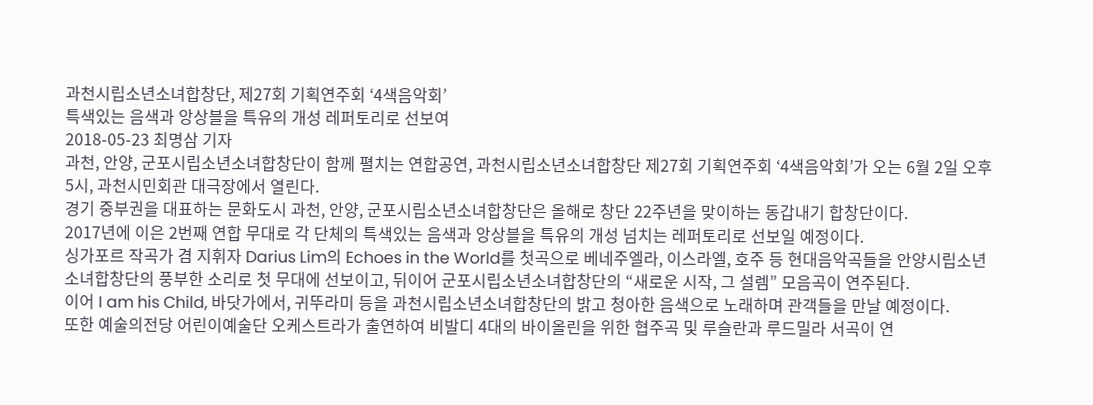과천시립소년소녀합창단, 제27회 기획연주회 ‘4색음악회’
특색있는 음색과 앙상블을 특유의 개성 레퍼토리로 선보여
2018-05-23 최명삼 기자
과천, 안양, 군포시립소년소녀합창단이 함께 펼치는 연합공연, 과천시립소년소녀합창단 제27회 기획연주회 ‘4색음악회’가 오는 6월 2일 오후5시, 과천시민회관 대극장에서 열린다.
경기 중부권을 대표하는 문화도시 과천, 안양, 군포시립소년소녀합창단은 올해로 창단 22주년을 맞이하는 동갑내기 합창단이다.
2017년에 이은 2번째 연합 무대로 각 단체의 특색있는 음색과 앙상블을 특유의 개성 넘치는 레퍼토리로 선보일 예정이다.
싱가포르 작곡가 겸 지휘자 Darius Lim의 Echoes in the World를 첫곡으로 베네주엘라, 이스라엘, 호주 등 현대음악곡들을 안양시립소년소녀합창단의 풍부한 소리로 첫 무대에 선보이고, 뒤이어 군포시립소년소녀합창단의 “새로운 시작, 그 설렘” 모음곡이 연주된다.
이어 I am his Child, 바닷가에서, 귀뚜라미 등을 과천시립소년소녀합창단의 밝고 청아한 음색으로 노래하며 관객들을 만날 예정이다.
또한 예술의전당 어린이예술단 오케스트라가 출연하여 비발디 4대의 바이올린을 위한 협주곡 및 루슬란과 루드밀라 서곡이 연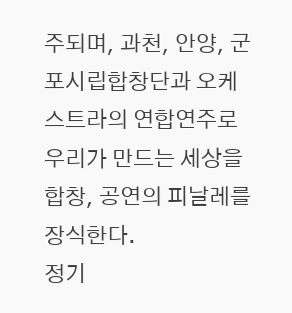주되며, 과천, 안양, 군포시립합창단과 오케스트라의 연합연주로 우리가 만드는 세상을 합창, 공연의 피날레를 장식한다.
정기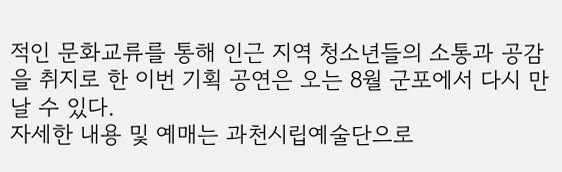적인 문화교류를 통해 인근 지역 청소년들의 소통과 공감을 취지로 한 이번 기획 공연은 오는 8월 군포에서 다시 만날 수 있다.
자세한 내용 및 예매는 과천시립예술단으로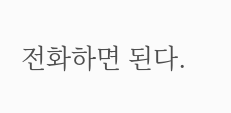전화하면 된다.